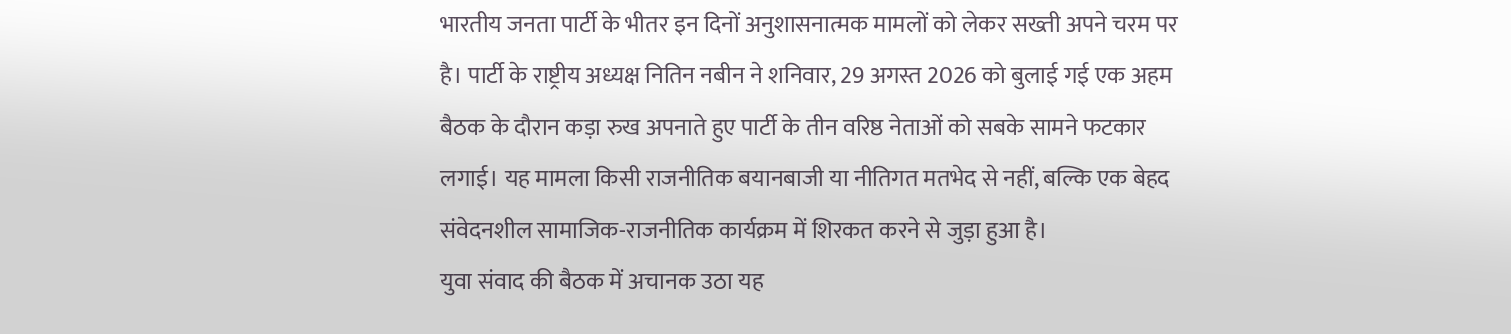भारतीय जनता पार्टी के भीतर इन दिनों अनुशासनात्मक मामलों को लेकर सख्ती अपने चरम पर है। पार्टी के राष्ट्रीय अध्यक्ष नितिन नबीन ने शनिवार, 29 अगस्त 2026 को बुलाई गई एक अहम बैठक के दौरान कड़ा रुख अपनाते हुए पार्टी के तीन वरिष्ठ नेताओं को सबके सामने फटकार लगाई। यह मामला किसी राजनीतिक बयानबाजी या नीतिगत मतभेद से नहीं, बल्कि एक बेहद संवेदनशील सामाजिक-राजनीतिक कार्यक्रम में शिरकत करने से जुड़ा हुआ है।
युवा संवाद की बैठक में अचानक उठा यह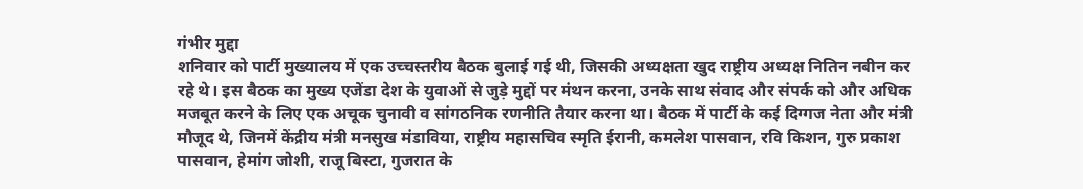गंभीर मुद्दा
शनिवार को पार्टी मुख्यालय में एक उच्चस्तरीय बैठक बुलाई गई थी, जिसकी अध्यक्षता खुद राष्ट्रीय अध्यक्ष नितिन नबीन कर रहे थे। इस बैठक का मुख्य एजेंडा देश के युवाओं से जुड़े मुद्दों पर मंथन करना, उनके साथ संवाद और संपर्क को और अधिक मजबूत करने के लिए एक अचूक चुनावी व सांगठनिक रणनीति तैयार करना था। बैठक में पार्टी के कई दिग्गज नेता और मंत्री मौजूद थे, जिनमें केंद्रीय मंत्री मनसुख मंडाविया, राष्ट्रीय महासचिव स्मृति ईरानी, कमलेश पासवान, रवि किशन, गुरु प्रकाश पासवान, हेमांग जोशी, राजू बिस्टा, गुजरात के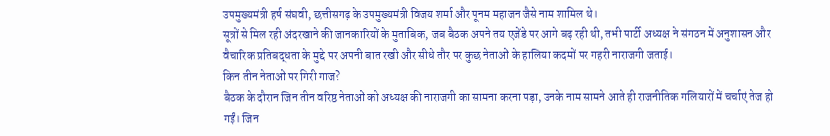उपमुख्यमंत्री हर्ष संघवी, छत्तीसगढ़ के उपमुख्यमंत्री विजय शर्मा और पूनम महाजन जैसे नाम शामिल थे।
सूत्रों से मिल रही अंदरखाने की जानकारियों के मुताबिक, जब बैठक अपने तय एजेंडे पर आगे बढ़ रही थी, तभी पार्टी अध्यक्ष ने संगठन में अनुशासन और वैचारिक प्रतिबद्धता के मुद्दे पर अपनी बात रखी और सीधे तौर पर कुछ नेताओं के हालिया कदमों पर गहरी नाराजगी जताई।
किन तीन नेताओं पर गिरी गाज?
बैठक के दौरान जिन तीन वरिष्ठ नेताओं को अध्यक्ष की नाराजगी का सामना करना पड़ा, उनके नाम सामने आते ही राजनीतिक गलियारों में चर्चाएं तेज हो गईं। जिन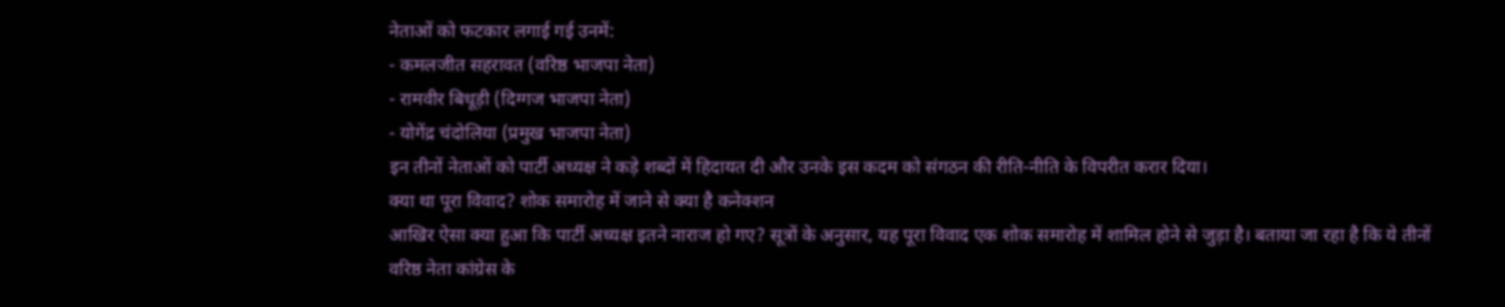नेताओं को फटकार लगाई गई उनमें:
- कमलजीत सहरावत (वरिष्ठ भाजपा नेता)
- रामवीर बिधूड़ी (दिग्गज भाजपा नेता)
- योगेंद्र चंदोलिया (प्रमुख भाजपा नेता)
इन तीनों नेताओं को पार्टी अध्यक्ष ने कड़े शब्दों में हिदायत दी और उनके इस कदम को संगठन की रीति-नीति के विपरीत करार दिया।
क्या था पूरा विवाद? शोक समारोह में जाने से क्या है कनेक्शन
आखिर ऐसा क्या हुआ कि पार्टी अध्यक्ष इतने नाराज हो गए? सूत्रों के अनुसार, यह पूरा विवाद एक शोक समारोह में शामिल होने से जुड़ा है। बताया जा रहा है कि ये तीनों वरिष्ठ नेता कांग्रेस के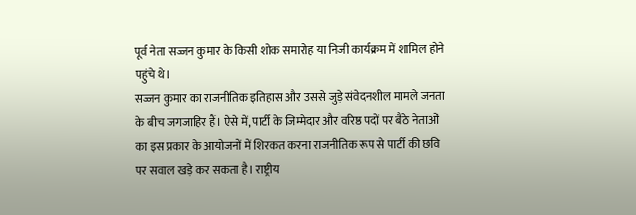पूर्व नेता सज्जन कुमार के किसी शोक समारोह या निजी कार्यक्रम में शामिल होने पहुंचे थे।
सज्जन कुमार का राजनीतिक इतिहास और उससे जुड़े संवेदनशील मामले जनता के बीच जगजाहिर हैं। ऐसे में, पार्टी के जिम्मेदार और वरिष्ठ पदों पर बैठे नेताओं का इस प्रकार के आयोजनों में शिरकत करना राजनीतिक रूप से पार्टी की छवि पर सवाल खड़े कर सकता है। राष्ट्रीय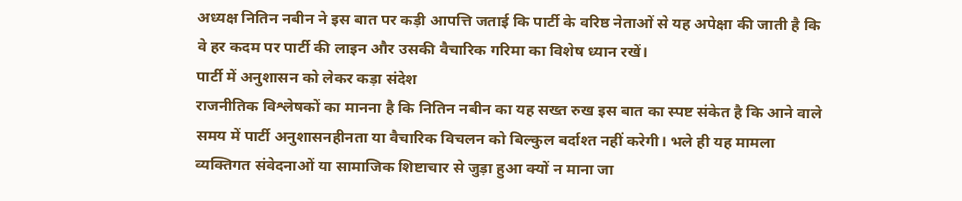अध्यक्ष नितिन नबीन ने इस बात पर कड़ी आपत्ति जताई कि पार्टी के वरिष्ठ नेताओं से यह अपेक्षा की जाती है कि वे हर कदम पर पार्टी की लाइन और उसकी वैचारिक गरिमा का विशेष ध्यान रखें।
पार्टी में अनुशासन को लेकर कड़ा संदेश
राजनीतिक विश्लेषकों का मानना है कि नितिन नबीन का यह सख्त रुख इस बात का स्पष्ट संकेत है कि आने वाले समय में पार्टी अनुशासनहीनता या वैचारिक विचलन को बिल्कुल बर्दाश्त नहीं करेगी। भले ही यह मामला व्यक्तिगत संवेदनाओं या सामाजिक शिष्टाचार से जुड़ा हुआ क्यों न माना जा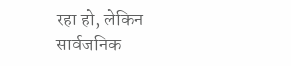रहा हो, लेकिन सार्वजनिक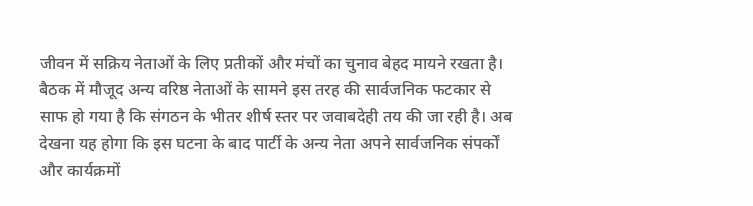जीवन में सक्रिय नेताओं के लिए प्रतीकों और मंचों का चुनाव बेहद मायने रखता है।
बैठक में मौजूद अन्य वरिष्ठ नेताओं के सामने इस तरह की सार्वजनिक फटकार से साफ हो गया है कि संगठन के भीतर शीर्ष स्तर पर जवाबदेही तय की जा रही है। अब देखना यह होगा कि इस घटना के बाद पार्टी के अन्य नेता अपने सार्वजनिक संपर्कों और कार्यक्रमों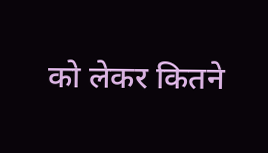को लेकर कितने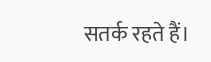सतर्क रहते हैं।